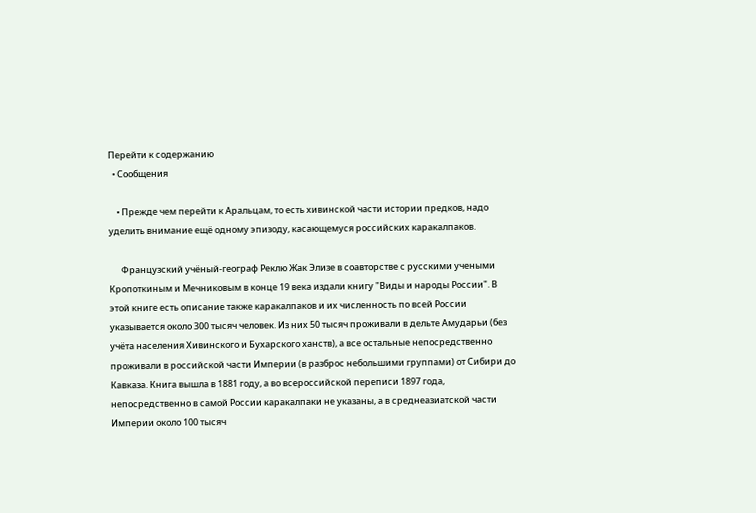Перейти к содержанию
  • Сообщения

    • Прежде чем перейти к Аральцам, то есть хивинской части истории предков, надо уделить внимание ещё одному эпизоду, касающемуся российских каракалпаков.

      Французский учёный-географ Реклю Жак Элизе в соавторстве с русскими учеными Кропоткиным и Мечниковым в конце 19 века издали книгу "Виды и народы России". В этой книге есть описание также каракалпаков и их численность по всей России указывается около 300 тысяч человек. Из них 50 тысяч проживали в дельте Амударьи (без учёта населения Хивинского и Бухарского ханств), а все остальные непосредственно проживали в российской части Империи (в разброс небольшими группами) от Сибири до Кавказа. Книга вышла в 1881 году, а во всероссийской переписи 1897 года, непосредственно в самой России каракалпаки не указаны, а в среднеазиатской части Империи около 100 тысяч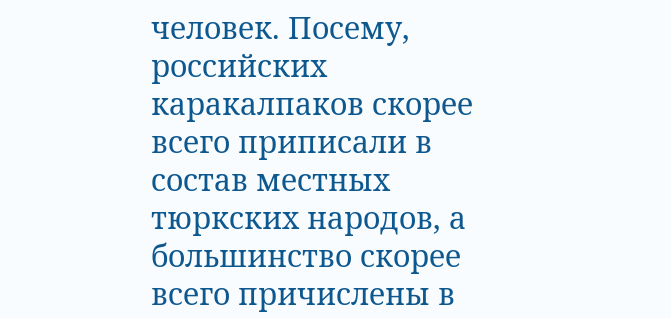человек. Посему, российских каракалпаков скорее всего приписали в состав местных тюркских народов, а большинство скорее всего причислены в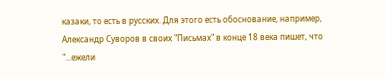казаки, то есть в русских. Для этого есть обоснование, например, Александр Суворов в своих "Письмах" в конце 18 века пишет, что "...ежели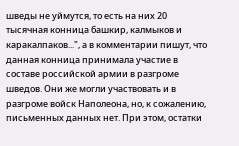шведы не уймутся, то есть на них 20 тысячная конница башкир, калмыков и каракалпаков...", а в комментарии пишут, что данная конница принимала участие в составе российской армии в разгроме шведов. Они же могли участвовать и в разгроме войск Наполеона, но, к сожалению, письменных данных нет. При этом, остатки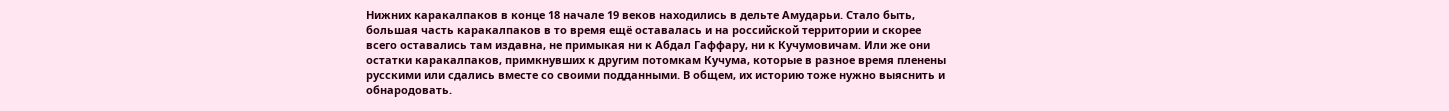Нижних каракалпаков в конце 18 начале 19 веков находились в дельте Амударьи. Стало быть, большая часть каракалпаков в то время ещё оставалась и на российской территории и скорее всего оставались там издавна, не примыкая ни к Абдал Гаффару, ни к Кучумовичам. Или же они остатки каракалпаков, примкнувших к другим потомкам Кучума, которые в разное время пленены русскими или сдались вместе со своими подданными. В общем, их историю тоже нужно выяснить и обнародовать.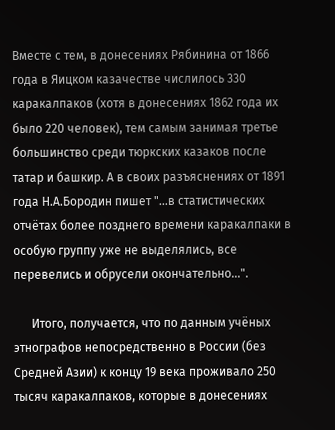Вместе с тем, в донесениях Рябинина от 1866 года в Яицком казачестве числилось 330 каракалпаков (хотя в донесениях 1862 года их было 220 человек), тем самым занимая третье большинство среди тюркских казаков после татар и башкир. А в своих разъяснениях от 1891 года Н.А.Бородин пишет "...в статистических отчётах более позднего времени каракалпаки в особую группу уже не выделялись, все перевелись и обрусели окончательно...".

      Итого, получается, что по данным учёных этнографов непосредственно в России (без Средней Азии) к концу 19 века проживало 250 тысяч каракалпаков, которые в донесениях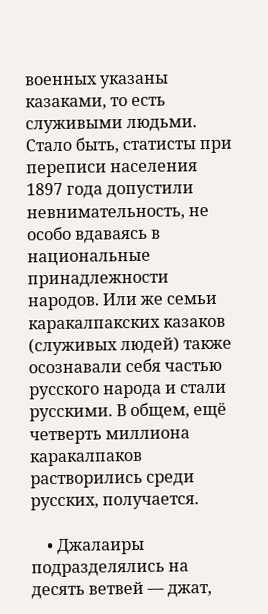военных указаны казаками, то есть служивыми людьми. Стало быть, статисты при переписи населения 1897 года допустили невнимательность, не особо вдаваясь в национальные принадлежности народов. Или же семьи каракалпакских казаков (служивых людей) также осознавали себя частью русского народа и стали русскими. В общем, ещё четверть миллиона каракалпаков растворились среди русских, получается.

    • Джалаиры подразделялись на десять ветвей — джат,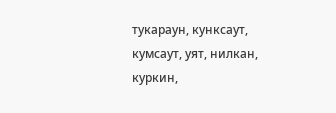тукараун, кунксаут, кумсаут, уят, нилкан, куркин,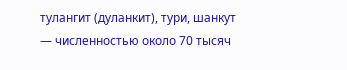тулангит (дуланкит), тури, шанкут — численностью около 70 тысяч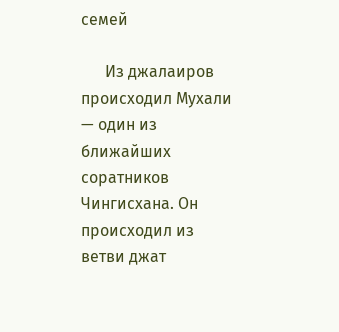семей

      Из джалаиров происходил Мухали — один из ближайших соратников Чингисхана. Он происходил из ветви джат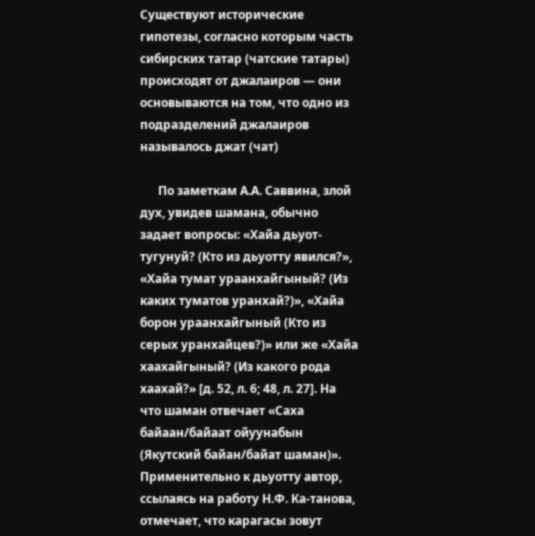Существуют исторические гипотезы, согласно которым часть сибирских татар (чатские татары) происходят от джалаиров — они основываются на том, что одно из подразделений джалаиров называлось джат (чат)

      По заметкам А.А. Саввина, злой дух, увидев шамана, обычно задает вопросы: «Хайа дьуот-тугунуй? (Кто из дьуотту явился?», «Хайа тумат ураанхайгыный? (Из каких туматов уранхай?)», «Хайа борон ураанхайгыный (Кто из серых уранхайцев?)» или же «Хайа хаахайгыный? (Из какого рода хаахай?» [д. 52, л. 6; 48, л. 27]. На что шаман отвечает «Саха байаан/байаат ойуунабын (Якутский байан/байат шаман)». Применительно к дьуотту автор, ссылаясь на работу Н.Ф. Ка-танова, отмечает, что карагасы зовут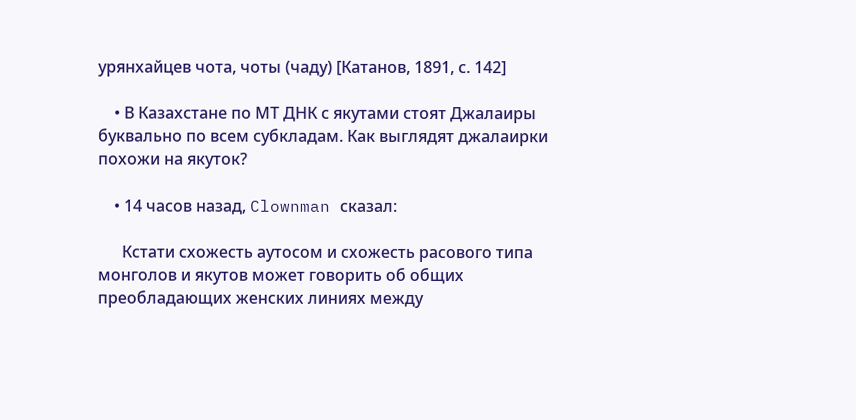урянхайцев чота, чоты (чаду) [Катанов, 1891, с. 142]

    • В Казахстане по МТ ДНК с якутами стоят Джалаиры буквально по всем субкладам. Как выглядят джалаирки похожи на якуток?

    • 14 часов назад, Clownman сказал:

      Кстати схожесть аутосом и схожесть расового типа монголов и якутов может говорить об общих преобладающих женских линиях между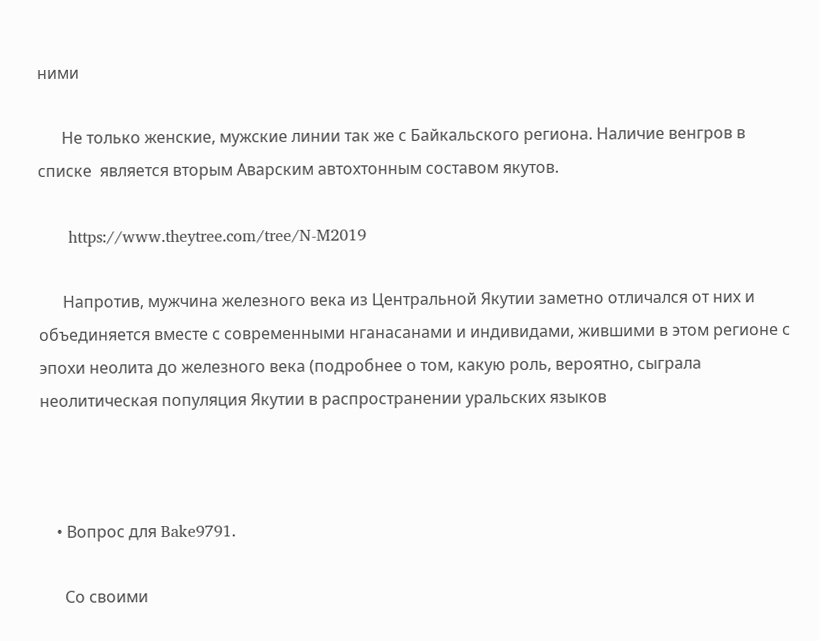ними

      Не только женские, мужские линии так же с Байкальского региона. Наличие венгров в списке  является вторым Аварским автохтонным составом якутов.

      https://www.theytree.com/tree/N-M2019

      Напротив, мужчина железного века из Центральной Якутии заметно отличался от них и объединяется вместе с современными нганасанами и индивидами, жившими в этом регионе с эпохи неолита до железного века (подробнее о том, какую роль, вероятно, сыграла неолитическая популяция Якутии в распространении уральских языков



    • Вопрос для Bake9791.

      Со своими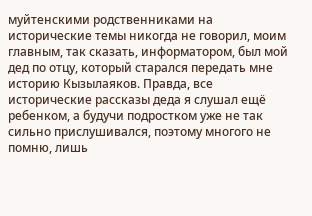муйтенскими родственниками на исторические темы никогда не говорил, моим главным, так сказать, информатором, был мой дед по отцу, который старался передать мне историю Кызылаяков. Правда, все исторические рассказы деда я слушал ещё ребенком, а будучи подростком уже не так сильно прислушивался, поэтому многого не помню, лишь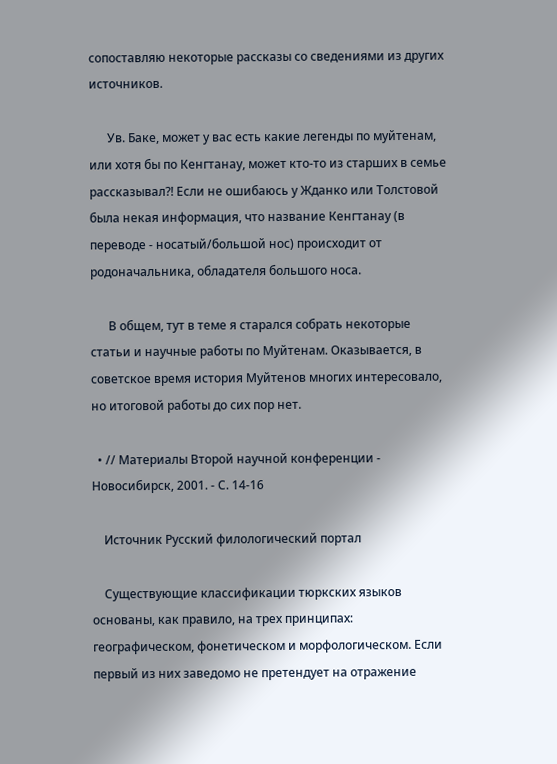сопоставляю некоторые рассказы со сведениями из других источников.

      Ув. Баке, может у вас есть какие легенды по муйтенам, или хотя бы по Кенгтанау, может кто-то из старших в семье рассказывал?! Если не ошибаюсь у Жданко или Толстовой была некая информация, что название Кенгтанау (в переводе - носатый/большой нос) происходит от родоначальника, обладателя большого носа.

      В общем, тут в теме я старался собрать некоторые статьи и научные работы по Муйтенам. Оказывается, в советское время история Муйтенов многих интересовало, но итоговой работы до сих пор нет.

  • // Материалы Второй научной конференции - Новосибирск, 2001. - С. 14-16

    Источник Русский филологический портал

    Существующие классификации тюркских языков основаны, как правило, на трех принципах: географическом, фонетическом и морфологическом. Если первый из них заведомо не претендует на отражение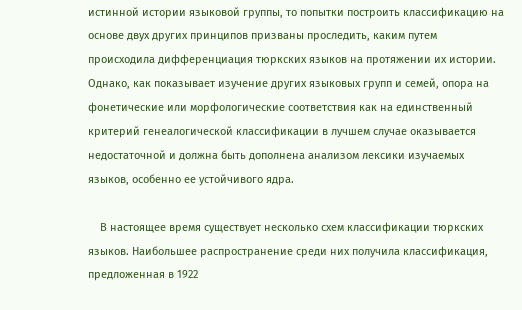истинной истории языковой группы, то попытки построить классификацию на основе двух других принципов призваны проследить, каким путем происходила дифференциация тюркских языков на протяжении их истории. Однако, как показывает изучение других языковых групп и семей, опора на фонетические или морфологические соответствия как на единственный критерий генеалогической классификации в лучшем случае оказывается недостаточной и должна быть дополнена анализом лексики изучаемых языков, особенно ее устойчивого ядра.

    В настоящее время существует несколько схем классификации тюркских языков. Наибольшее распространение среди них получила классификация, предложенная в 1922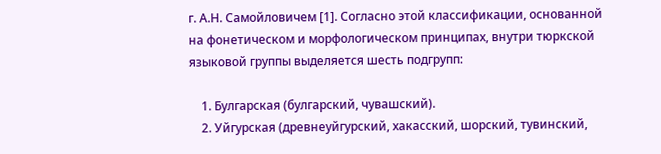г. А.Н. Самойловичем [1]. Согласно этой классификации, основанной на фонетическом и морфологическом принципах, внутри тюркской языковой группы выделяется шесть подгрупп:

    1. Булгарская (булгарский, чувашский).
    2. Уйгурская (древнеуйгурский, хакасский, шорский, тувинский,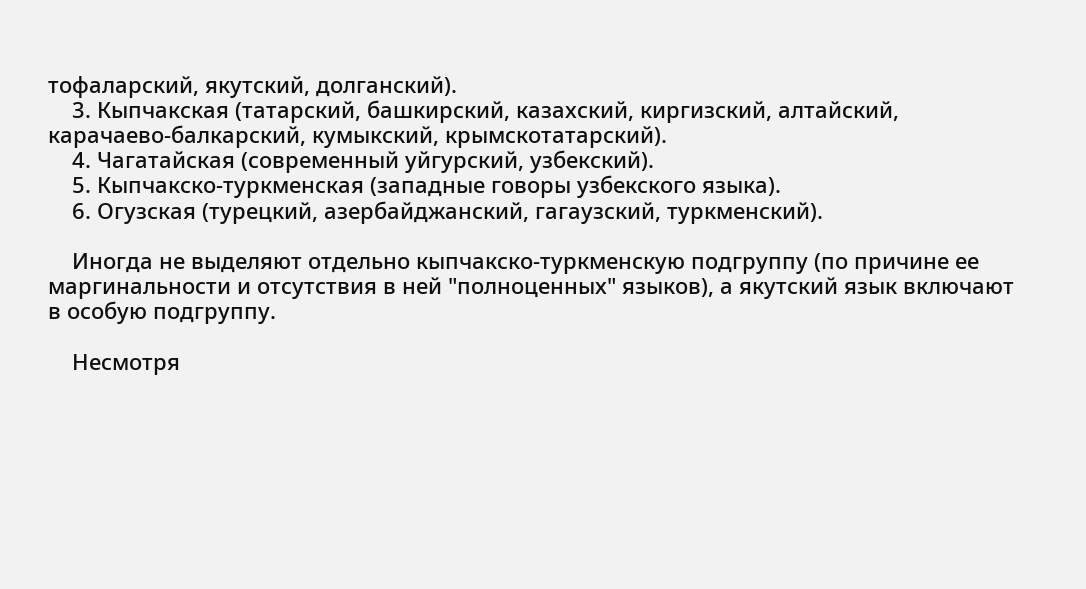тофаларский, якутский, долганский).
    3. Кыпчакская (татарский, башкирский, казахский, киргизский, алтайский, карачаево-балкарский, кумыкский, крымскотатарский).
    4. Чагатайская (современный уйгурский, узбекский).
    5. Кыпчакско-туркменская (западные говоры узбекского языка).
    6. Огузская (турецкий, азербайджанский, гагаузский, туркменский).

    Иногда не выделяют отдельно кыпчакско-туркменскую подгруппу (по причине ее маргинальности и отсутствия в ней "полноценных" языков), а якутский язык включают в особую подгруппу.

    Несмотря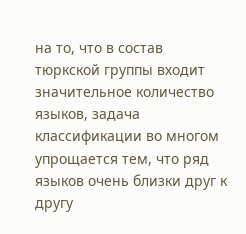на то, что в состав тюркской группы входит значительное количество языков, задача классификации во многом упрощается тем, что ряд языков очень близки друг к другу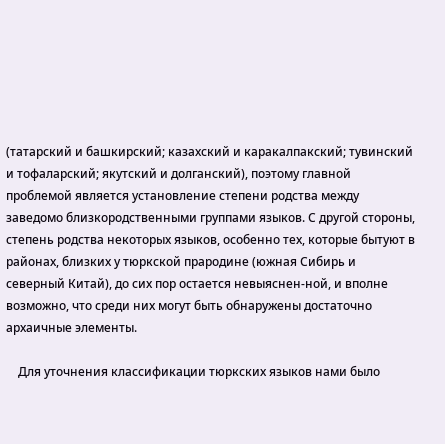(татарский и башкирский; казахский и каракалпакский; тувинский и тофаларский; якутский и долганский), поэтому главной проблемой является установление степени родства между заведомо близкородственными группами языков. С другой стороны, степень родства некоторых языков, особенно тех, которые бытуют в районах, близких у тюркской прародине (южная Сибирь и северный Китай), до сих пор остается невыяснен-ной, и вполне возможно, что среди них могут быть обнаружены достаточно архаичные элементы.

    Для уточнения классификации тюркских языков нами было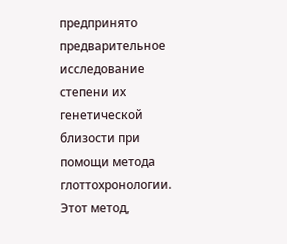предпринято предварительное исследование степени их генетической близости при помощи метода глоттохронологии. Этот метод,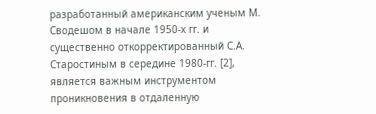разработанный американским ученым М. Сводешом в начале 1950-х гг. и существенно откорректированный С.А. Старостиным в середине 1980-гг. [2], является важным инструментом проникновения в отдаленную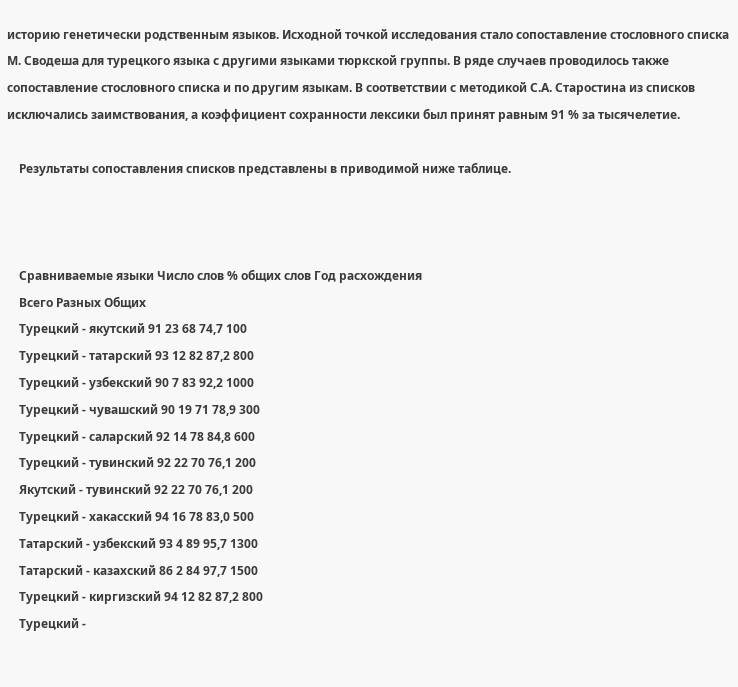историю генетически родственным языков. Исходной точкой исследования стало сопоставление стословного списка М. Сводеша для турецкого языка с другими языками тюркской группы. В ряде случаев проводилось также сопоставление стословного списка и по другим языкам. В соответствии с методикой С.А. Старостина из списков исключались заимствования, а коэффициент сохранности лексики был принят равным 91 % за тысячелетие.

    Результаты сопоставления списков представлены в приводимой ниже таблице.



    Сравниваемые языки Число слов % общих слов Год расхождения
    Всего Разных Общих
    Турецкий - якутский 91 23 68 74,7 100
    Турецкий - татарский 93 12 82 87,2 800
    Турецкий - узбекский 90 7 83 92,2 1000
    Турецкий - чувашский 90 19 71 78,9 300
    Турецкий - саларский 92 14 78 84,8 600
    Турецкий - тувинский 92 22 70 76,1 200
    Якутский - тувинский 92 22 70 76,1 200
    Турецкий - хакасский 94 16 78 83,0 500
    Татарский - узбекский 93 4 89 95,7 1300
    Татарский - казахский 86 2 84 97,7 1500
    Турецкий - киргизский 94 12 82 87,2 800
    Турецкий -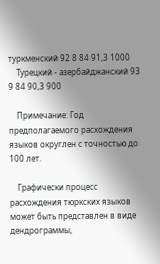туркменский 92 8 84 91,3 1000
    Турецкий - азербайджанский 93 9 84 90,3 900

    Примечание: Год предполагаемого расхождения языков округлен с точностью до 100 лет.

    Графически процесс расхождения тюркских языков может быть представлен в виде дендрограммы,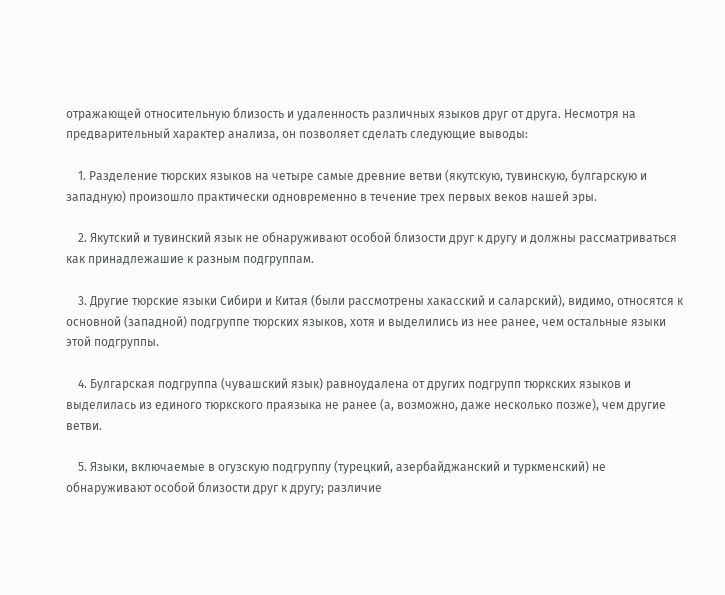отражающей относительную близость и удаленность различных языков друг от друга. Несмотря на предварительный характер анализа, он позволяет сделать следующие выводы:

    1. Разделение тюрских языков на четыре самые древние ветви (якутскую, тувинскую, булгарскую и западную) произошло практически одновременно в течение трех первых веков нашей эры.

    2. Якутский и тувинский язык не обнаруживают особой близости друг к другу и должны рассматриваться как принадлежашие к разным подгруппам.

    3. Другие тюрские языки Сибири и Китая (были рассмотрены хакасский и саларский), видимо, относятся к основной (западной) подгруппе тюрских языков, хотя и выделились из нее ранее, чем остальные языки этой подгруппы.

    4. Булгарская подгруппа (чувашский язык) равноудалена от других подгрупп тюркских языков и выделилась из единого тюркского праязыка не ранее (а, возможно, даже несколько позже), чем другие ветви.

    5. Языки, включаемые в огузскую подгруппу (турецкий, азербайджанский и туркменский) не обнаруживают особой близости друг к другу; различие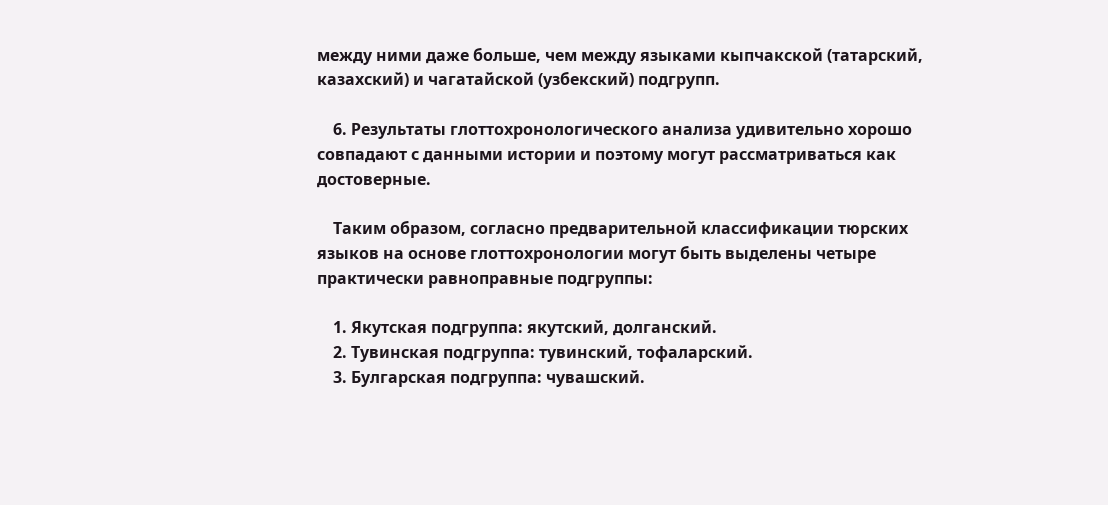между ними даже больше, чем между языками кыпчакской (татарский, казахский) и чагатайской (узбекский) подгрупп.

    6. Результаты глоттохронологического анализа удивительно хорошо совпадают с данными истории и поэтому могут рассматриваться как достоверные.

    Таким образом, согласно предварительной классификации тюрских языков на основе глоттохронологии могут быть выделены четыре практически равноправные подгруппы:

    1. Якутская подгруппа: якутский, долганский.
    2. Тувинская подгруппа: тувинский, тофаларский.
    3. Булгарская подгруппа: чувашский.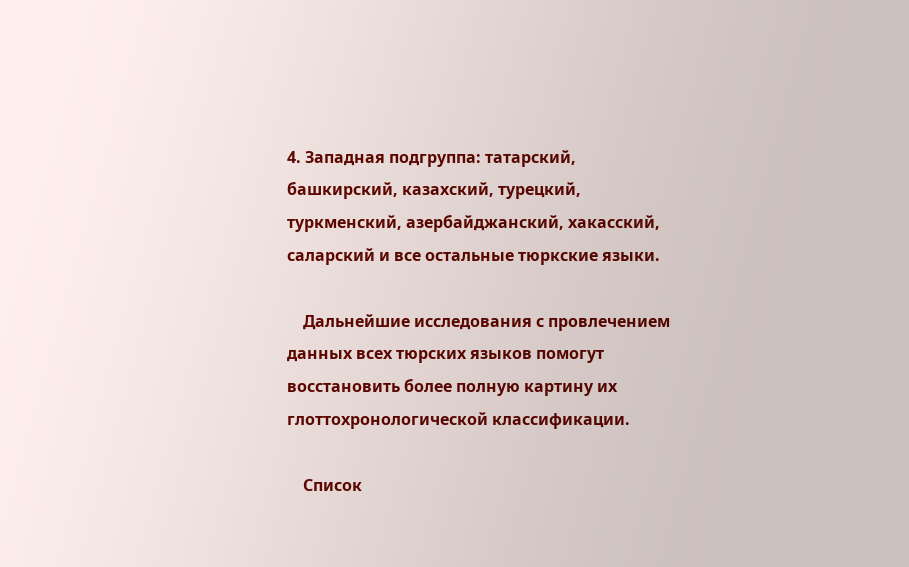4. Западная подгруппа: татарский, башкирский, казахский, турецкий, туркменский, азербайджанский, хакасский, саларский и все остальные тюркские языки.

    Дальнейшие исследования с провлечением данных всех тюрских языков помогут восстановить более полную картину их глоттохронологической классификации.

    Список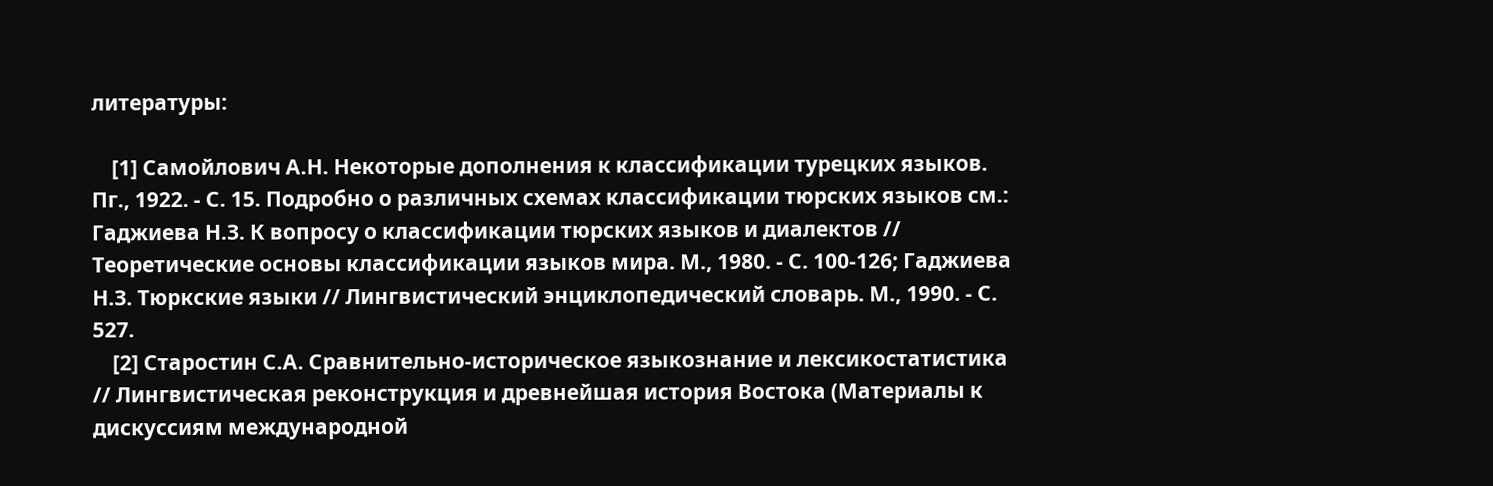литературы:

    [1] Самойлович А.Н. Некоторые дополнения к классификации турецких языков. Пг., 1922. - С. 15. Подробно о различных схемах классификации тюрских языков см.: Гаджиева Н.З. К вопросу о классификации тюрских языков и диалектов // Теоретические основы классификации языков мира. М., 1980. - С. 100-126; Гаджиева Н.З. Тюркские языки // Лингвистический энциклопедический словарь. М., 1990. - С. 527.
    [2] Старостин С.А. Сравнительно-историческое языкознание и лексикостатистика // Лингвистическая реконструкция и древнейшая история Востока (Материалы к дискуссиям международной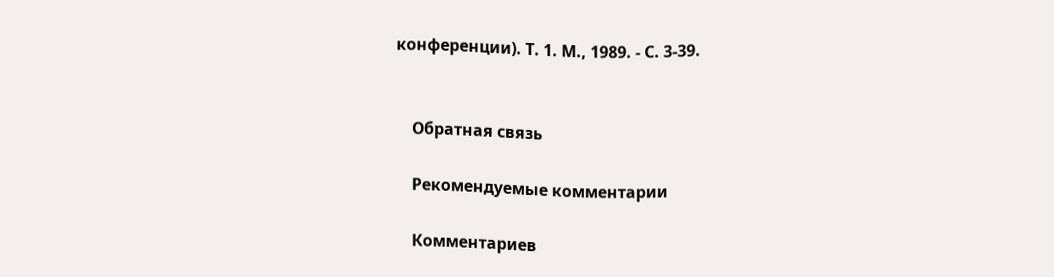конференции). Т. 1. М., 1989. - С. 3-39.


    Обратная связь

    Рекомендуемые комментарии

    Комментариев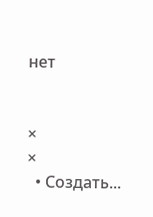нет


×
×
  • Создать...